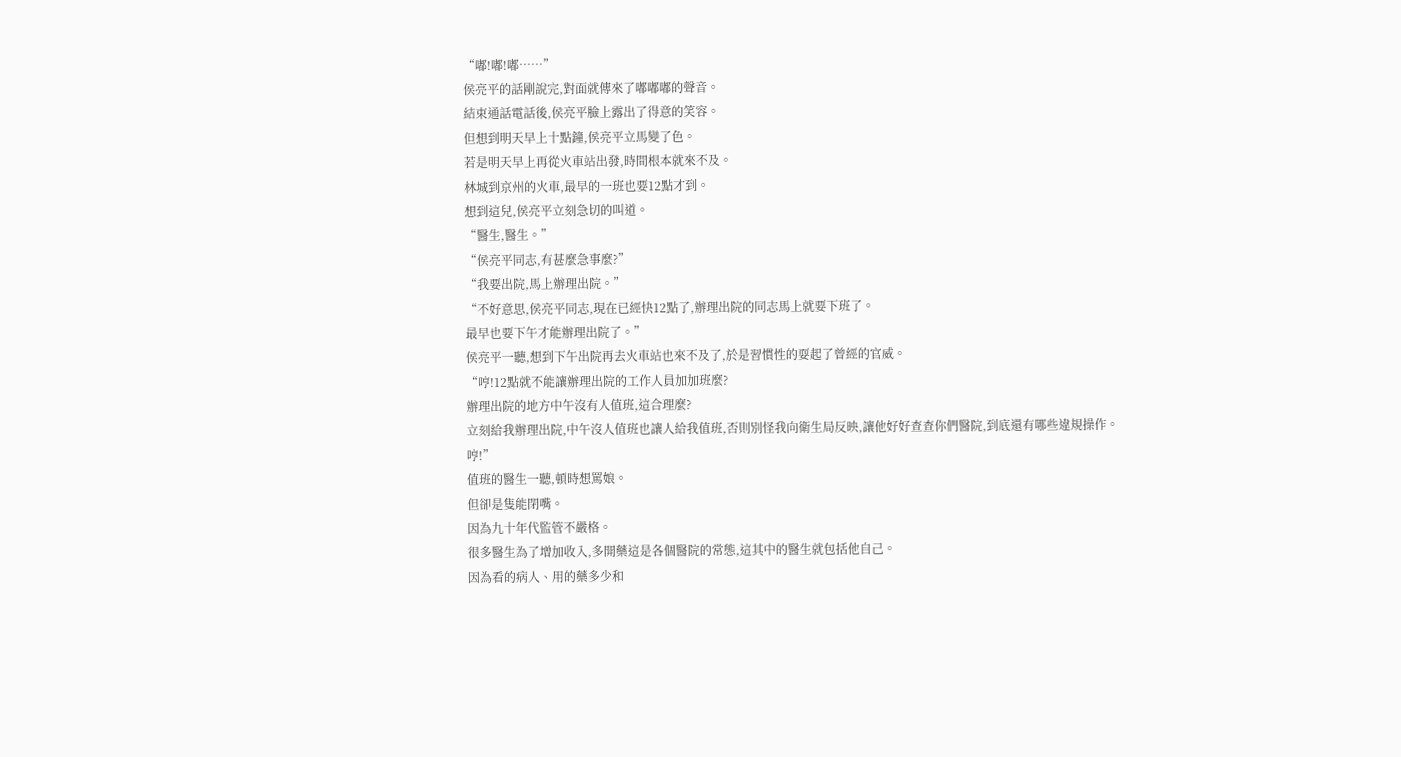“嘟!嘟!嘟……”
侯亮平的話剛說完,對面就傳來了嘟嘟嘟的聲音。
結束通話電話後,侯亮平臉上露出了得意的笑容。
但想到明天早上十點鐘,侯亮平立馬變了色。
若是明天早上再從火車站出發,時間根本就來不及。
林城到京州的火車,最早的一班也要12點才到。
想到這兒,侯亮平立刻急切的叫道。
“醫生,醫生。”
“侯亮平同志,有甚麼急事麼?”
“我要出院,馬上辦理出院。”
“不好意思,侯亮平同志,現在已經快12點了,辦理出院的同志馬上就要下班了。
最早也要下午才能辦理出院了。”
侯亮平一聽,想到下午出院再去火車站也來不及了,於是習慣性的耍起了曾經的官威。
“哼!12點就不能讓辦理出院的工作人員加加班麼?
辦理出院的地方中午沒有人值班,這合理麼?
立刻給我辦理出院,中午沒人值班也讓人給我值班,否則別怪我向衛生局反映,讓他好好查查你們醫院,到底還有哪些違規操作。
哼!”
值班的醫生一聽,頓時想罵娘。
但卻是隻能閉嘴。
因為九十年代監管不嚴格。
很多醫生為了增加收入,多開藥這是各個醫院的常態,這其中的醫生就包括他自己。
因為看的病人、用的藥多少和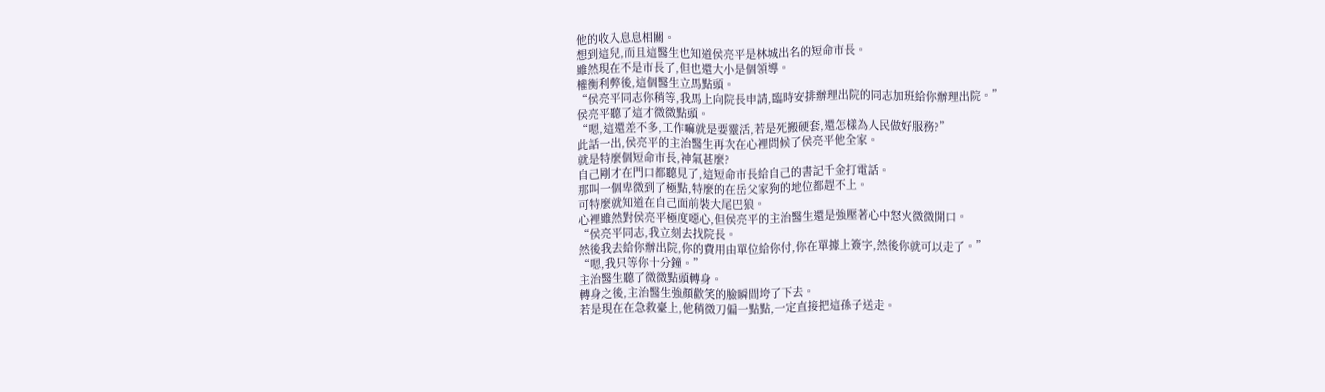他的收入息息相關。
想到這兒,而且這醫生也知道侯亮平是林城出名的短命市長。
雖然現在不是市長了,但也還大小是個領導。
權衡利弊後,這個醫生立馬點頭。
“侯亮平同志你稍等,我馬上向院長申請,臨時安排辦理出院的同志加班給你辦理出院。”
侯亮平聽了這才微微點頭。
“嗯,這還差不多,工作嘛就是要靈活,若是死搬硬套,還怎樣為人民做好服務?”
此話一出,侯亮平的主治醫生再次在心裡問候了侯亮平他全家。
就是特麼個短命市長,神氣甚麼?
自己剛才在門口都聽見了,這短命市長給自己的書記千金打電話。
那叫一個卑微到了極點,特麼的在岳父家狗的地位都趕不上。
可特麼就知道在自己面前裝大尾巴狼。
心裡雖然對侯亮平極度噁心,但侯亮平的主治醫生還是強壓著心中怒火微微開口。
“侯亮平同志,我立刻去找院長。
然後我去給你辦出院,你的費用由單位給你付,你在單據上簽字,然後你就可以走了。”
“嗯,我只等你十分鐘。”
主治醫生聽了微微點頭轉身。
轉身之後,主治醫生強顏歡笑的臉瞬間垮了下去。
若是現在在急救臺上,他稍微刀偏一點點,一定直接把這孫子送走。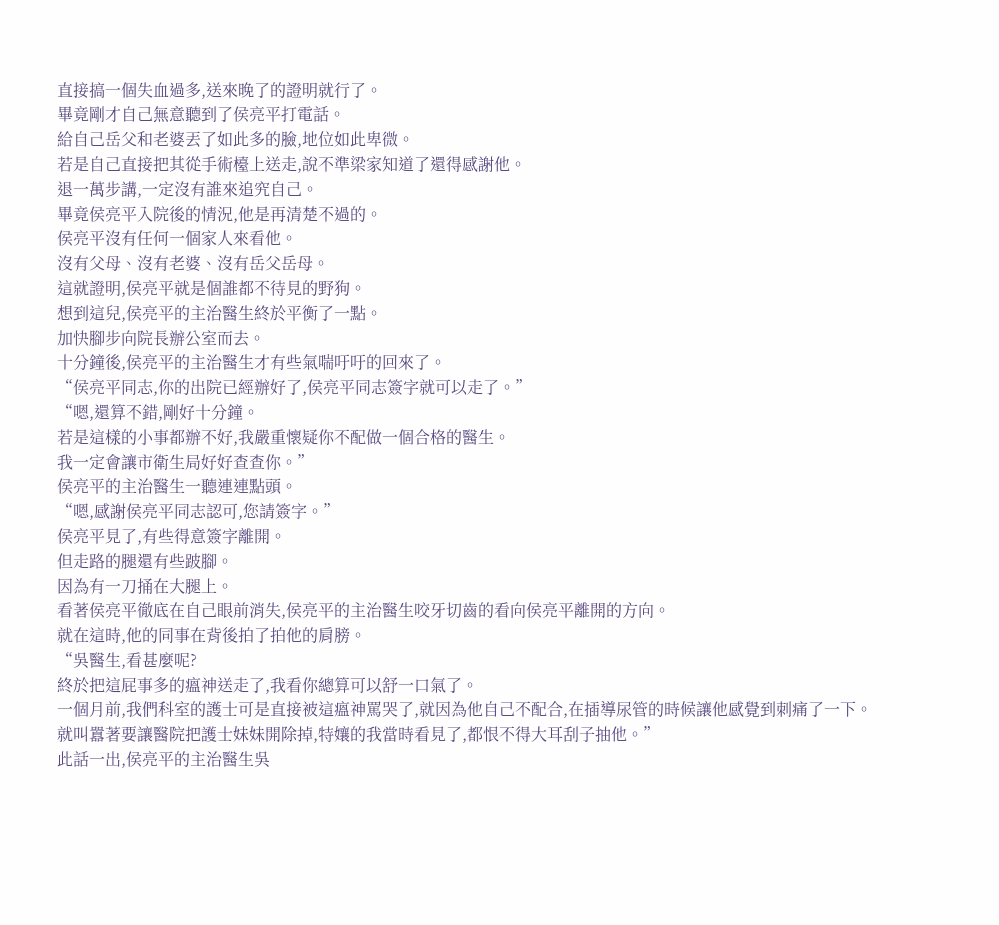直接搞一個失血過多,送來晚了的證明就行了。
畢竟剛才自己無意聽到了侯亮平打電話。
給自己岳父和老婆丟了如此多的臉,地位如此卑微。
若是自己直接把其從手術檯上送走,說不準梁家知道了還得感謝他。
退一萬步講,一定沒有誰來追究自己。
畢竟侯亮平入院後的情況,他是再清楚不過的。
侯亮平沒有任何一個家人來看他。
沒有父母、沒有老婆、沒有岳父岳母。
這就證明,侯亮平就是個誰都不待見的野狗。
想到這兒,侯亮平的主治醫生終於平衡了一點。
加快腳步向院長辦公室而去。
十分鐘後,侯亮平的主治醫生才有些氣喘吁吁的回來了。
“侯亮平同志,你的出院已經辦好了,侯亮平同志簽字就可以走了。”
“嗯,還算不錯,剛好十分鐘。
若是這樣的小事都辦不好,我嚴重懷疑你不配做一個合格的醫生。
我一定會讓市衛生局好好查查你。”
侯亮平的主治醫生一聽連連點頭。
“嗯,感謝侯亮平同志認可,您請簽字。”
侯亮平見了,有些得意簽字離開。
但走路的腿還有些跛腳。
因為有一刀捅在大腿上。
看著侯亮平徹底在自己眼前消失,侯亮平的主治醫生咬牙切齒的看向侯亮平離開的方向。
就在這時,他的同事在背後拍了拍他的肩膀。
“吳醫生,看甚麼呢?
終於把這屁事多的瘟神送走了,我看你總算可以舒一口氣了。
一個月前,我們科室的護士可是直接被這瘟神罵哭了,就因為他自己不配合,在插導尿管的時候讓他感覺到刺痛了一下。
就叫囂著要讓醫院把護士妹妹開除掉,特孃的我當時看見了,都恨不得大耳刮子抽他。”
此話一出,侯亮平的主治醫生吳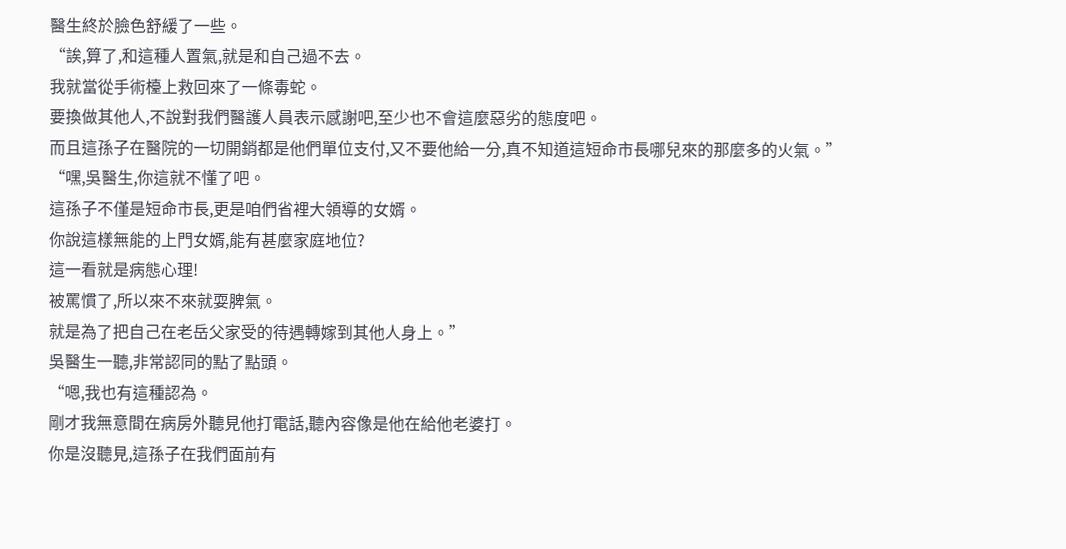醫生終於臉色舒緩了一些。
“誒,算了,和這種人置氣,就是和自己過不去。
我就當從手術檯上救回來了一條毒蛇。
要換做其他人,不說對我們醫護人員表示感謝吧,至少也不會這麼惡劣的態度吧。
而且這孫子在醫院的一切開銷都是他們單位支付,又不要他給一分,真不知道這短命市長哪兒來的那麼多的火氣。”
“嘿,吳醫生,你這就不懂了吧。
這孫子不僅是短命市長,更是咱們省裡大領導的女婿。
你說這樣無能的上門女婿,能有甚麼家庭地位?
這一看就是病態心理!
被罵慣了,所以來不來就耍脾氣。
就是為了把自己在老岳父家受的待遇轉嫁到其他人身上。”
吳醫生一聽,非常認同的點了點頭。
“嗯,我也有這種認為。
剛才我無意間在病房外聽見他打電話,聽內容像是他在給他老婆打。
你是沒聽見,這孫子在我們面前有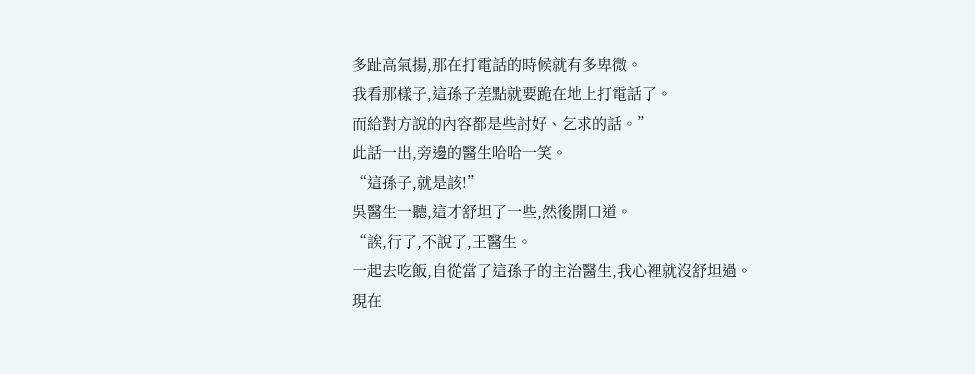多趾高氣揚,那在打電話的時候就有多卑微。
我看那樣子,這孫子差點就要跪在地上打電話了。
而給對方說的內容都是些討好、乞求的話。”
此話一出,旁邊的醫生哈哈一笑。
“這孫子,就是該!”
吳醫生一聽,這才舒坦了一些,然後開口道。
“誒,行了,不說了,王醫生。
一起去吃飯,自從當了這孫子的主治醫生,我心裡就沒舒坦過。
現在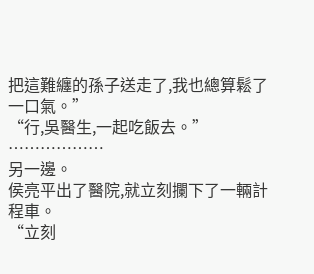把這難纏的孫子送走了,我也總算鬆了一口氣。”
“行,吳醫生,一起吃飯去。”
………………
另一邊。
侯亮平出了醫院,就立刻攔下了一輛計程車。
“立刻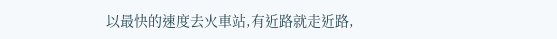以最快的速度去火車站,有近路就走近路,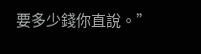要多少錢你直說。”